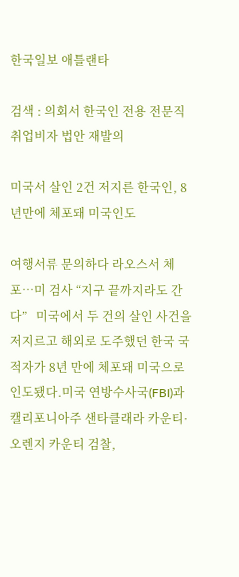한국일보 애틀랜타

검색 : 의회서 한국인 전용 전문직 취업비자 법안 재발의

미국서 살인 2건 저지른 한국인, 8년만에 체포돼 미국인도

여행서류 문의하다 라오스서 체포…미 검사 “지구 끝까지라도 간다”   미국에서 두 건의 살인 사건을 저지르고 해외로 도주했던 한국 국적자가 8년 만에 체포돼 미국으로 인도됐다.미국 연방수사국(FBI)과 캘리포니아주 샌타클래라 카운티·오렌지 카운티 검찰,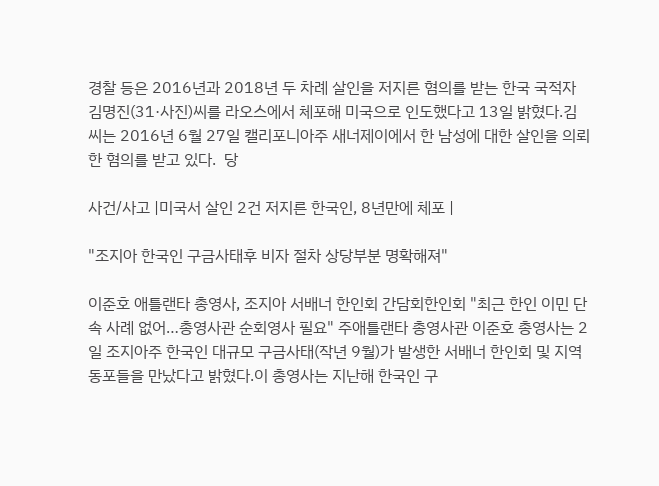경찰 등은 2016년과 2018년 두 차례 살인을 저지른 혐의를 받는 한국 국적자 김명진(31·사진)씨를 라오스에서 체포해 미국으로 인도했다고 13일 밝혔다.김씨는 2016년 6월 27일 캘리포니아주 새너제이에서 한 남성에 대한 살인을 의뢰한 혐의를 받고 있다.  당

사건/사고 |미국서 살인 2건 저지른 한국인, 8년만에 체포 |

"조지아 한국인 구금사태후 비자 절차 상당부분 명확해져"

이준호 애틀랜타 총영사, 조지아 서배너 한인회 간담회한인회 "최근 한인 이민 단속 사례 없어…총영사관 순회영사 필요" 주애틀랜타 총영사관 이준호 총영사는 2일 조지아주 한국인 대규모 구금사태(작년 9월)가 발생한 서배너 한인회 및 지역 동포들을 만났다고 밝혔다.이 총영사는 지난해 한국인 구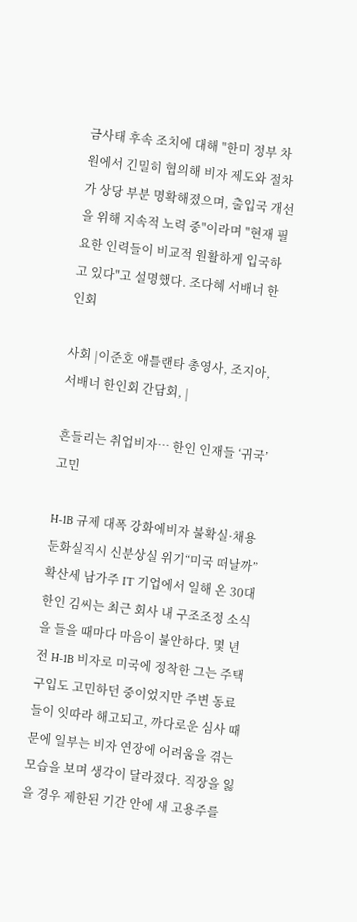금사태 후속 조치에 대해 "한미 정부 차원에서 긴밀히 협의해 비자 제도와 절차가 상당 부분 명확해졌으며, 출입국 개선을 위해 지속적 노력 중"이라며 "현재 필요한 인력들이 비교적 원활하게 입국하고 있다"고 설명했다. 조다혜 서배너 한인회

사회 |이준호 애틀랜타 총영사, 조지아, 서배너 한인회 간담회, |

흔들리는 취업비자… 한인 인재들 ‘귀국’ 고민

H-1B 규제 대폭 강화에비자 불확실·채용 둔화실직시 신분상실 위기“미국 떠날까”확산세 남가주 IT 기업에서 일해 온 30대 한인 김씨는 최근 회사 내 구조조정 소식을 들을 때마다 마음이 불안하다. 몇 년 전 H-1B 비자로 미국에 정착한 그는 주택 구입도 고민하던 중이었지만 주변 동료들이 잇따라 해고되고, 까다로운 심사 때문에 일부는 비자 연장에 어려움을 겪는 모습을 보며 생각이 달라졌다. 직장을 잃을 경우 제한된 기간 안에 새 고용주를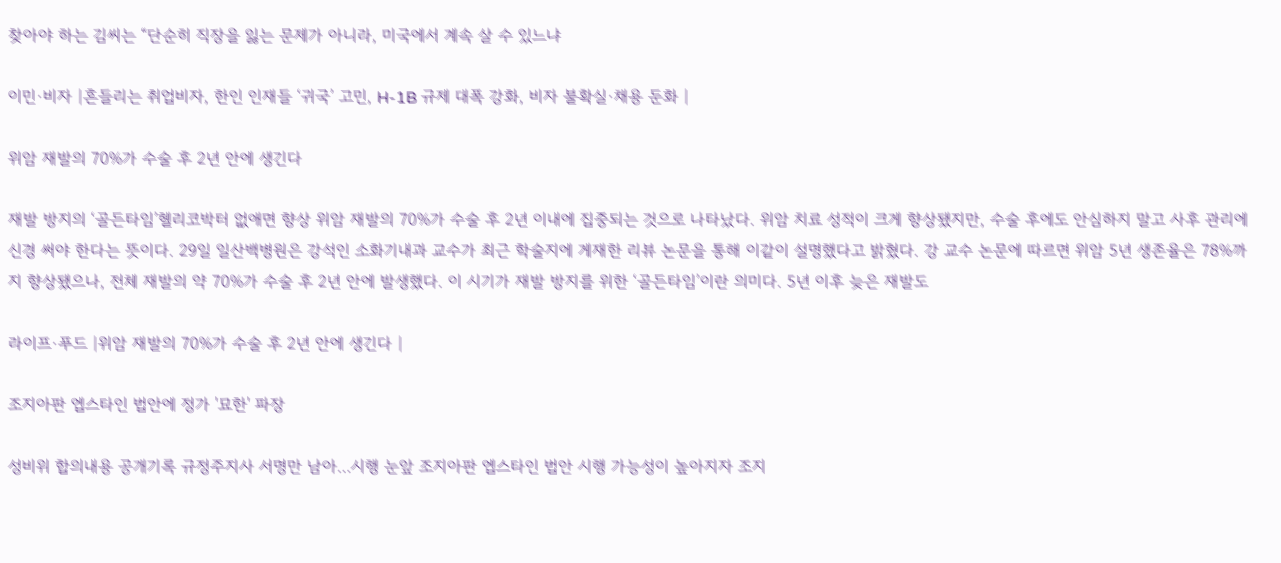찾아야 하는 김씨는 “단순히 직장을 잃는 문제가 아니라, 미국에서 계속 살 수 있느냐

이민·비자 |흔들리는 취업비자, 한인 인재들 ‘귀국’ 고민, H-1B 규제 대폭 강화, 비자 불확실·채용 둔화 |

위암 재발의 70%가 수술 후 2년 안에 생긴다

재발 방지의 ‘골든타임’헬리코박터 없애면 향상 위암 재발의 70%가 수술 후 2년 이내에 집중되는 것으로 나타났다. 위암 치료 성적이 크게 향상됐지만, 수술 후에도 안심하지 말고 사후 관리에 신경 써야 한다는 뜻이다. 29일 일산백병원은 강석인 소화기내과 교수가 최근 학술지에 게재한 리뷰 논문을 통해 이같이 설명했다고 밝혔다. 강 교수 논문에 따르면 위암 5년 생존율은 78%까지 향상됐으나, 전체 재발의 약 70%가 수술 후 2년 안에 발생했다. 이 시기가 재발 방지를 위한 ‘골든타임’이란 의미다. 5년 이후 늦은 재발도

라이프·푸드 |위암 재발의 70%가 수술 후 2년 안에 생긴다 |

조지아판 엡스타인 법안에 정가 '묘한' 파장

성비위 합의내용 공개기록 규정주지사 서명만 남아…시행 눈앞 조지아판 엡스타인 법안 시행 가능성이 높아지자 조지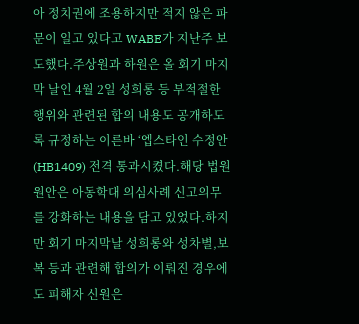아 정치권에 조용하지만 적지 않은 파문이 일고 있다고 WABE가 지난주 보도했다.주상원과 하원은 올 회기 마지막 날인 4월 2일 성희롱 등 부적절한 행위와 관련된 합의 내용도 공개하도록 규정하는 이른바 ‘엡스타인 수정안(HB1409) 전격 통과시켰다.해당 법원 원안은 아동학대 의심사례 신고의무를 강화하는 내용을 담고 있었다.하지만 회기 마지막날 성희롱와 성차별,보복 등과 관련해 합의가 이뤄진 경우에도 피해자 신원은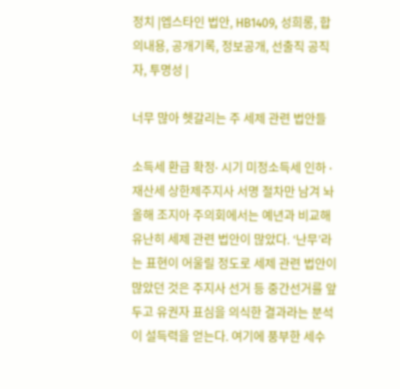정치 |엡스타인 법안, HB1409, 성희롱, 합의내용, 공개기록, 정보공개, 선출직 공직자, 투명성 |

너무 많아 헷갈리는 주 세제 관련 법안들

소득세 환급 확정∙ 시기 미정소득세 인하 ∙재산세 상한제주지사 서명 절차만 남겨 놔 올해 조지아 주의회에서는 예년과 비교해 유난히 세제 관련 법안이 많았다. ‘난무’라는 표현이 어울릴 정도로 세제 관련 법안이 많았던 것은 주지사 선거 등 중간선거를 앞두고 유권자 표심을 의식한 결과라는 분석이 설득력을 얻는다. 여기에 풍부한 세수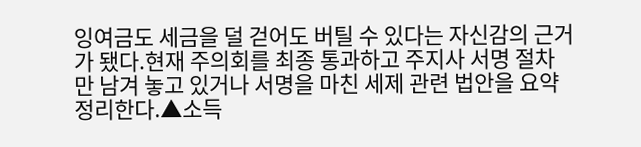잉여금도 세금을 덜 걷어도 버틸 수 있다는 자신감의 근거가 됐다.현재 주의회를 최종 통과하고 주지사 서명 절차만 남겨 놓고 있거나 서명을 마친 세제 관련 법안을 요약 정리한다.▲소득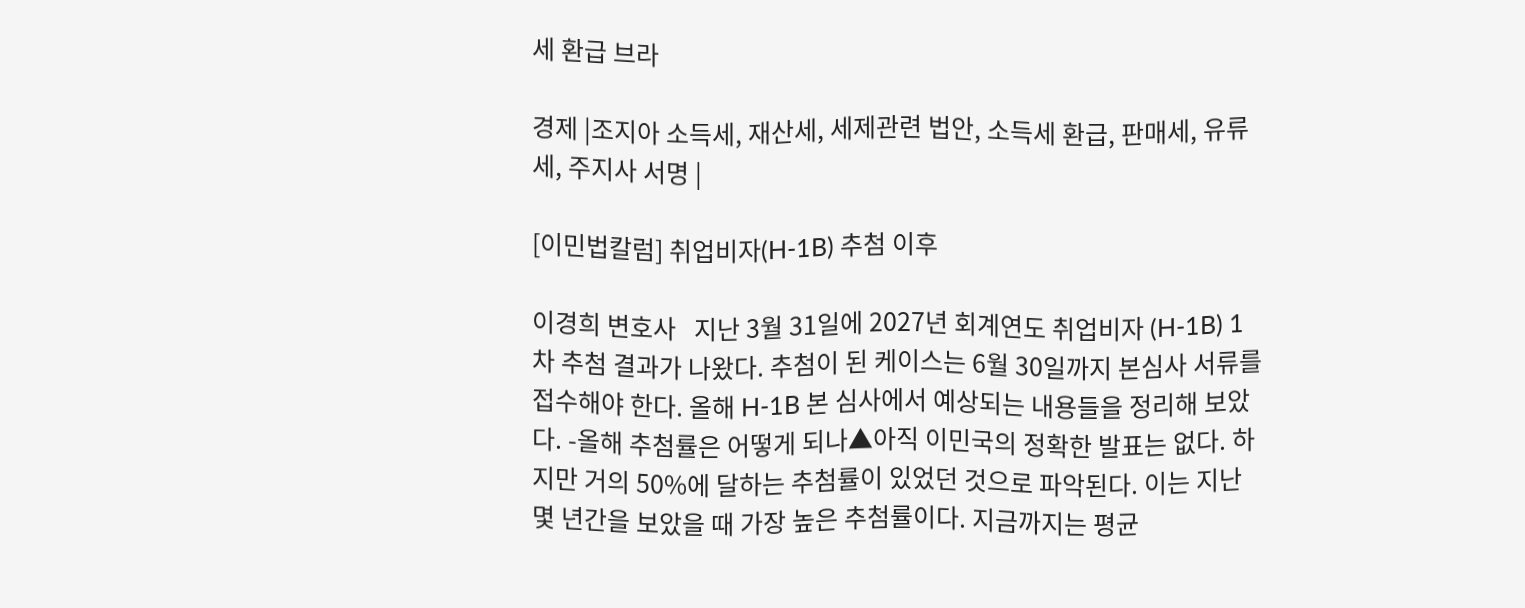세 환급 브라

경제 |조지아 소득세, 재산세, 세제관련 법안, 소득세 환급, 판매세, 유류세, 주지사 서명 |

[이민법칼럼] 취업비자(H-1B) 추첨 이후

이경희 변호사   지난 3월 31일에 2027년 회계연도 취업비자 (H-1B) 1차 추첨 결과가 나왔다. 추첨이 된 케이스는 6월 30일까지 본심사 서류를 접수해야 한다. 올해 H-1B 본 심사에서 예상되는 내용들을 정리해 보았다. -올해 추첨률은 어떻게 되나▲아직 이민국의 정확한 발표는 없다. 하지만 거의 50%에 달하는 추첨률이 있었던 것으로 파악된다. 이는 지난 몇 년간을 보았을 때 가장 높은 추첨률이다. 지금까지는 평균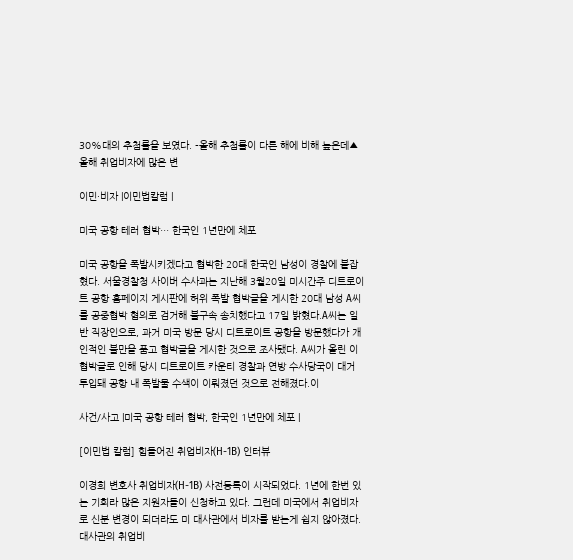30%대의 추첨률을 보였다. -올해 추첨률이 다른 해에 비해 높은데▲올해 취업비자에 많은 변

이민·비자 |이민법칼럼 |

미국 공항 테러 협박… 한국인 1년만에 체포

미국 공항을 폭발시키겠다고 협박한 20대 한국인 남성이 경찰에 붙잡혔다. 서울경찰청 사이버 수사과는 지난해 3월20일 미시간주 디트로이트 공항 홈페이지 게시판에 허위 폭발 협박글을 게시한 20대 남성 A씨를 공중협박 혐의로 검거해 불구속 송치했다고 17일 밝혔다.A씨는 일반 직장인으로, 과거 미국 방문 당시 디트로이트 공항을 방문했다가 개인적인 불만을 품고 협박글을 게시한 것으로 조사됐다. A씨가 올린 이 협박글로 인해 당시 디트로이트 카운티 경찰과 연방 수사당국이 대거 투입돼 공항 내 폭발물 수색이 이뤄졌던 것으로 전해졌다.이

사건/사고 |미국 공항 테러 협박, 한국인 1년만에 체포 |

[이민법 칼럼] 힘들어진 취업비자(H-1B) 인터뷰

이경희 변호사 취업비자(H-1B) 사전등록이 시작되었다. 1년에 한번 있는 기회라 많은 지원자들이 신청하고 있다. 그런데 미국에서 취업비자로 신분 변경이 되더라도 미 대사관에서 비자를 받는게 쉽지 않아졌다. 대사관의 취업비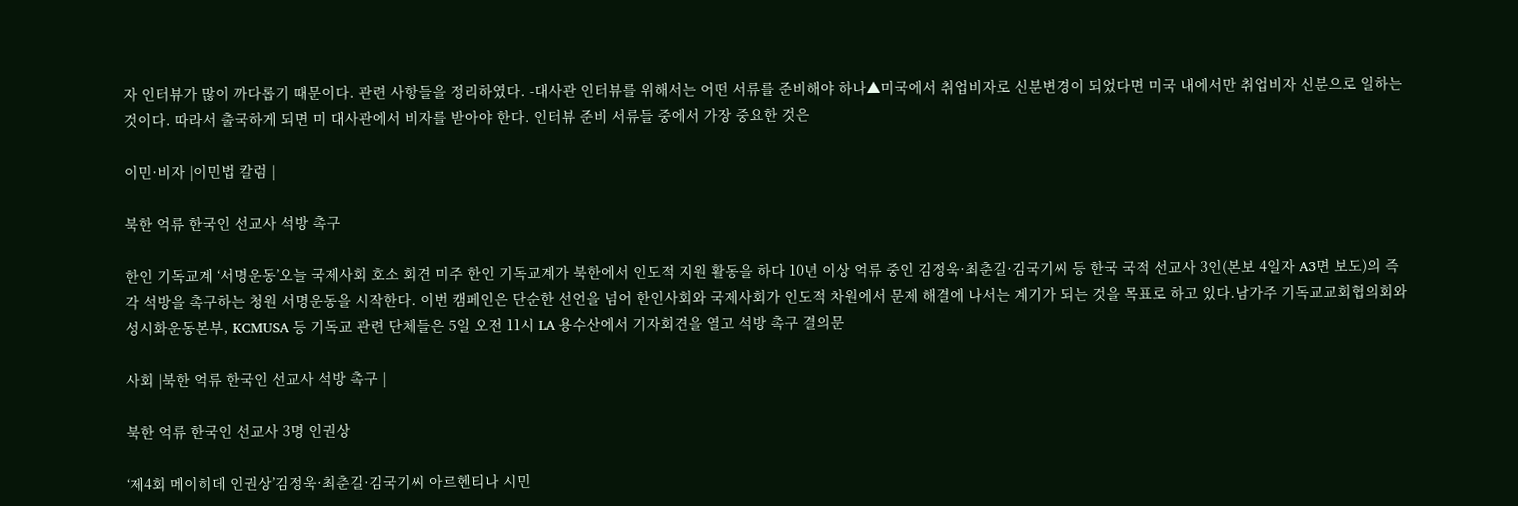자 인터뷰가 많이 까다롭기 때문이다. 관련 사항들을 정리하였다. -대사관 인터뷰를 위해서는 어떤 서류를 준비해야 하나▲미국에서 취업비자로 신분변경이 되었다면 미국 내에서만 취업비자 신분으로 일하는 것이다. 따라서 출국하게 되면 미 대사관에서 비자를 받아야 한다. 인터뷰 준비 서류들 중에서 가장 중요한 것은

이민·비자 |이민법 칼럼 |

북한 억류 한국인 선교사 석방 촉구

한인 기독교계 ‘서명운동’오늘 국제사회 호소 회견 미주 한인 기독교계가 북한에서 인도적 지원 활동을 하다 10년 이상 억류 중인 김정욱·최춘길·김국기씨 등 한국 국적 선교사 3인(본보 4일자 A3면 보도)의 즉각 석방을 촉구하는 청원 서명운동을 시작한다. 이번 캠페인은 단순한 선언을 넘어 한인사회와 국제사회가 인도적 차원에서 문제 해결에 나서는 계기가 되는 것을 목표로 하고 있다.남가주 기독교교회협의회와 성시화운동본부, KCMUSA 등 기독교 관련 단체들은 5일 오전 11시 LA 용수산에서 기자회견을 열고 석방 촉구 결의문

사회 |북한 억류 한국인 선교사 석방 촉구 |

북한 억류 한국인 선교사 3명 인권상

‘제4회 메이히데 인권상’김정욱·최춘길·김국기씨 아르헨티나 시민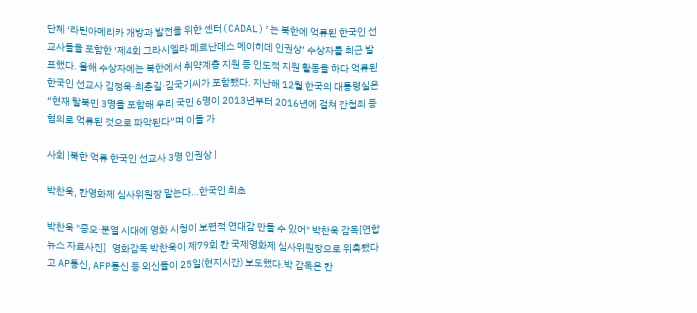단체 ‘라틴아메리카 개방과 발전을 위한 센터(CADAL)’는 북한에 억류된 한국인 선교사들을 포함한 ‘제4회 그라시엘라 페르난데스 메이히데 인권상’ 수상자를 최근 발표했다. 올해 수상자에는 북한에서 취약계층 지원 등 인도적 지원 활동을 하다 억류된 한국인 선교사 김정욱·최춘길·김국기씨가 포함됐다. 지난해 12월 한국의 대통령실은 “현재 탈북민 3명을 포함해 우리 국민 6명이 2013년부터 2016년에 걸쳐 간첩죄 등 혐의로 억류된 것으로 파악된다”며 이들 가

사회 |북한 억류 한국인 선교사 3명 인권상 |

박찬욱, 칸영화제 심사위원장 맡는다…한국인 최초

박찬욱 "증오·분열 시대에 영화 시청이 보편적 연대감 만들 수 있어" 박찬욱 감독[연합뉴스 자료사진]   영화감독 박찬욱이 제79회 칸 국제영화제 심사위원장으로 위촉됐다고 AP통신, AFP통신 등 외신들이 25일(현지시간) 보도했다.박 감독은 칸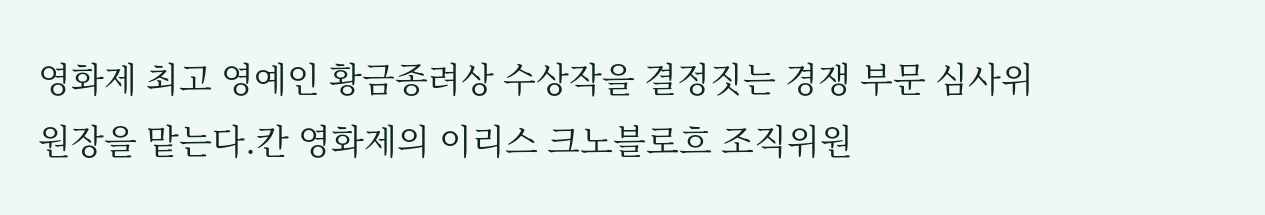영화제 최고 영예인 황금종려상 수상작을 결정짓는 경쟁 부문 심사위원장을 맡는다.칸 영화제의 이리스 크노블로흐 조직위원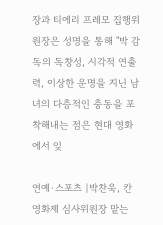장과 티에리 프레모 집행위원장은 성명을 통해 "박 감독의 독창성, 시각적 연출력, 이상한 운명을 지닌 남녀의 다층적인 충동을 포착해내는 점은 현대 영화에서 잊

연예·스포츠 |박찬욱, 칸영화제 심사위원장 맡는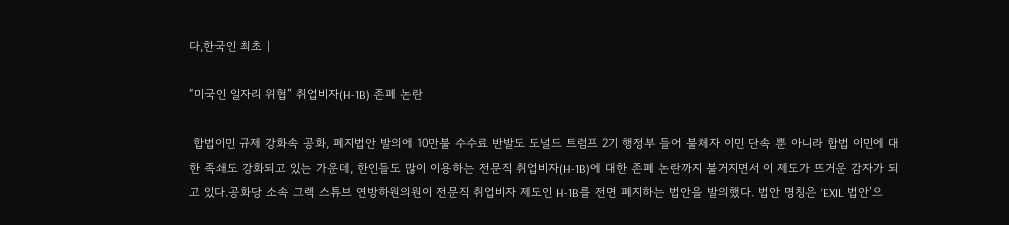다,한국인 최초 |

“미국인 일자리 위협” 취업비자(H-1B) 존폐 논란

 합법이민 규제 강화속 공화, 폐지법안 발의에 10만불 수수료 반발도 도널드 트럼프 2기 행정부 들어 불체자 이민 단속 뿐 아니라 합법 이민에 대한 족쇄도 강화되고 있는 가운데, 한인들도 많이 이용하는 전문직 취업비자(H-1B)에 대한 존폐 논란까지 불거지면서 이 제도가 뜨거운 감자가 되고 있다.공화당 소속 그렉 스튜브 연방하원의원이 전문직 취업비자 제도인 H-1B를 전면 폐지하는 법안을 발의했다. 법안 명칭은 ‘EXIL 법안’으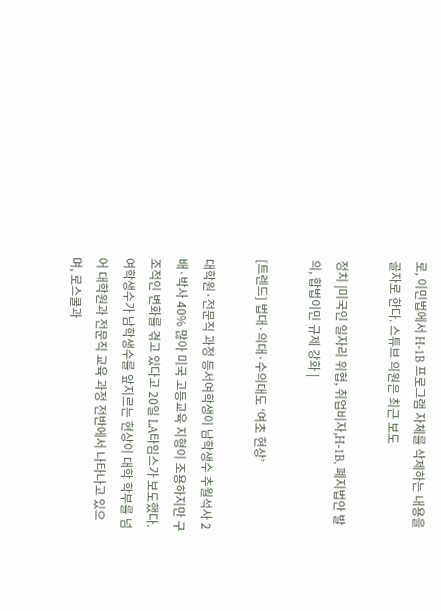로, 이민법에서 H-1B 프로그램 자체를 삭제하는 내용을 골자로 한다. 스튜브 의원은 최근 보도

정치 |미국인 일자리 위협, 취업비자,H-1B, 폐지법안 발의, 합법이민 규제 강화 |

[트렌드] 법대·의대·수의대도 ‘여초 현상’

대학원·전문직 과정 등서여학생이 남학생수 추월석사 2배·박사 40% 많아 미국 고등교육 지형이 조용하지만 구조적인 변화를 겪고 있다고 20일 LA타임스가 보도했다. 여학생수가 남학생수를 앞지르는 현상이 대학 학부를 넘어 대학원과 전문직 교육 과정 전반에서 나타나고 있으며, 로스쿨과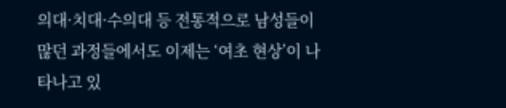의대·치대·수의대 등 전통적으로 남성들이 많던 과정들에서도 이제는 ‘여초 현상’이 나타나고 있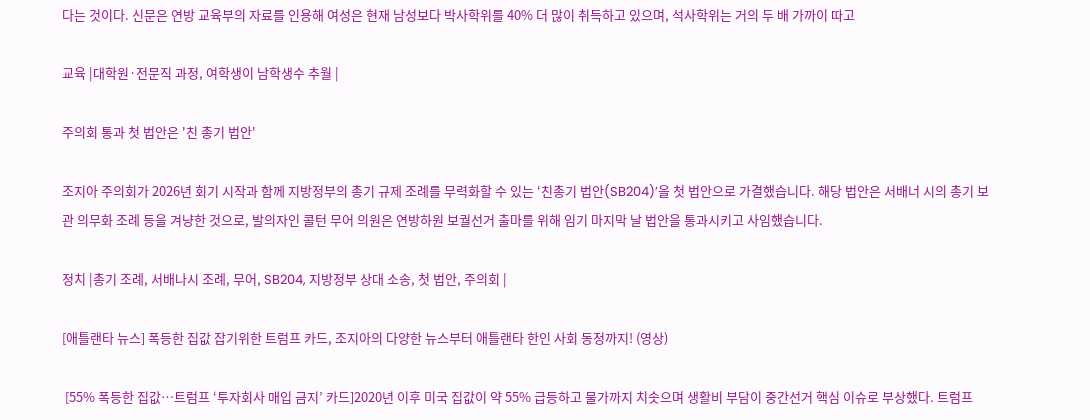다는 것이다. 신문은 연방 교육부의 자료를 인용해 여성은 현재 남성보다 박사학위를 40% 더 많이 취득하고 있으며, 석사학위는 거의 두 배 가까이 따고

교육 |대학원·전문직 과정, 여학생이 남학생수 추월 |

주의회 통과 첫 법안은 '친 총기 법안'

조지아 주의회가 2026년 회기 시작과 함께 지방정부의 총기 규제 조례를 무력화할 수 있는 ‘친총기 법안(SB204)’을 첫 법안으로 가결했습니다. 해당 법안은 서배너 시의 총기 보관 의무화 조례 등을 겨냥한 것으로, 발의자인 콜턴 무어 의원은 연방하원 보궐선거 출마를 위해 임기 마지막 날 법안을 통과시키고 사임했습니다.

정치 |총기 조례, 서배나시 조례, 무어, SB204, 지방정부 상대 소송, 첫 법안, 주의회 |

[애틀랜타 뉴스] 폭등한 집값 잡기위한 트럼프 카드, 조지아의 다양한 뉴스부터 애틀랜타 한인 사회 동정까지! (영상)

 [55% 폭등한 집값…트럼프 ‘투자회사 매입 금지’ 카드]2020년 이후 미국 집값이 약 55% 급등하고 물가까지 치솟으며 생활비 부담이 중간선거 핵심 이슈로 부상했다. 트럼프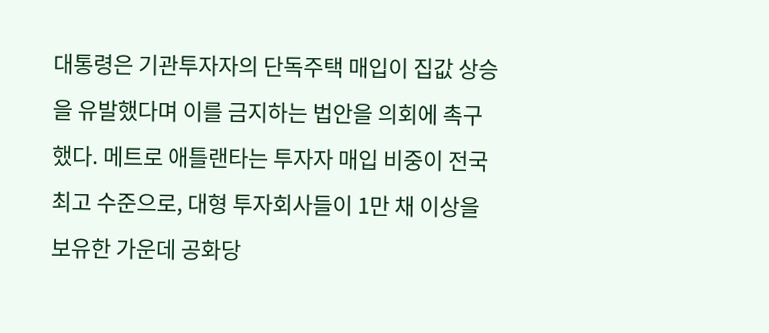대통령은 기관투자자의 단독주택 매입이 집값 상승을 유발했다며 이를 금지하는 법안을 의회에 촉구했다. 메트로 애틀랜타는 투자자 매입 비중이 전국 최고 수준으로, 대형 투자회사들이 1만 채 이상을 보유한 가운데 공화당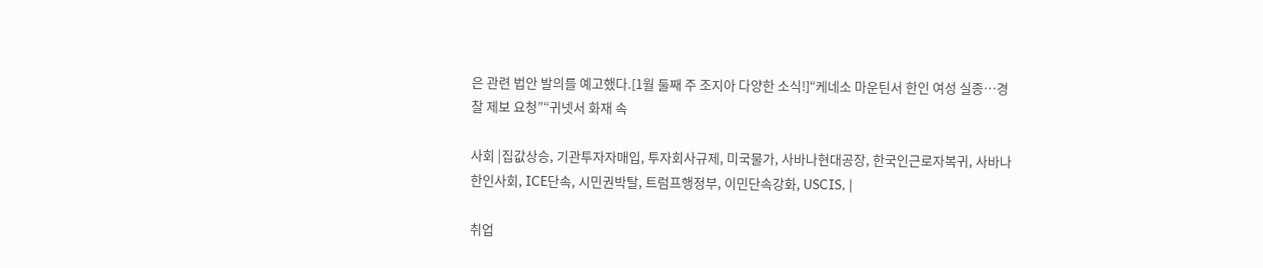은 관련 법안 발의를 예고했다.[1월 둘째 주 조지아 다양한 소식!]“케네소 마운틴서 한인 여성 실종…경찰 제보 요청”“귀넷서 화재 속

사회 |집값상승, 기관투자자매입, 투자회사규제, 미국물가, 사바나현대공장, 한국인근로자복귀, 사바나한인사회, ICE단속, 시민권박탈, 트럼프행정부, 이민단속강화, USCIS, |

취업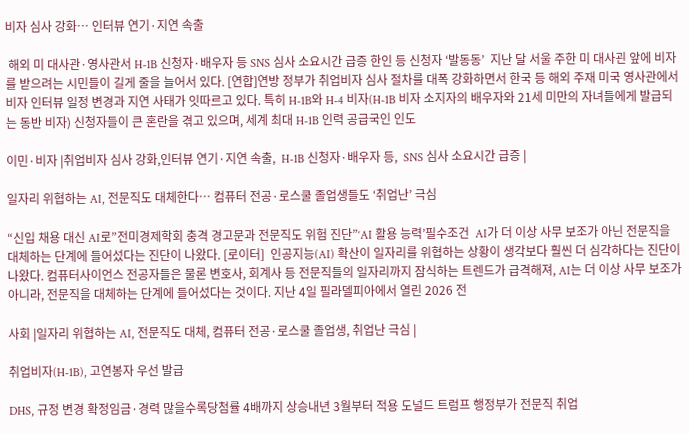비자 심사 강화… 인터뷰 연기·지연 속출

 해외 미 대사관·영사관서 H-1B 신청자·배우자 등 SNS 심사 소요시간 급증 한인 등 신청자 ‘발동동’  지난 달 서울 주한 미 대사괸 앞에 비자를 받으려는 시민들이 길게 줄을 늘어서 있다. [연합]연방 정부가 취업비자 심사 절차를 대폭 강화하면서 한국 등 해외 주재 미국 영사관에서 비자 인터뷰 일정 변경과 지연 사태가 잇따르고 있다. 특히 H-1B와 H-4 비자(H-1B 비자 소지자의 배우자와 21세 미만의 자녀들에게 발급되는 동반 비자) 신청자들이 큰 혼란을 겪고 있으며, 세계 최대 H-1B 인력 공급국인 인도

이민·비자 |취업비자 심사 강화,인터뷰 연기·지연 속출,  H-1B 신청자·배우자 등,  SNS 심사 소요시간 급증 |

일자리 위협하는 AI, 전문직도 대체한다… 컴퓨터 전공·로스쿨 졸업생들도 ‘취업난’ 극심

“신입 채용 대신 AI로”전미경제학회 충격 경고문과 전문직도 위험 진단”‘AI 활용 능력’필수조건  AI가 더 이상 사무 보조가 아닌 전문직을 대체하는 단계에 들어섰다는 진단이 나왔다. [로이터]  인공지능(AI) 확산이 일자리를 위협하는 상황이 생각보다 훨씬 더 심각하다는 진단이 나왔다. 컴퓨터사이언스 전공자들은 물론 변호사, 회계사 등 전문직들의 일자리까지 잠식하는 트렌드가 급격해져, AI는 더 이상 사무 보조가 아니라, 전문직을 대체하는 단계에 들어섰다는 것이다. 지난 4일 필라델피아에서 열린 2026 전

사회 |일자리 위협하는 AI, 전문직도 대체, 컴퓨터 전공·로스쿨 졸업생, 취업난 극심 |

취업비자(H-1B), 고연봉자 우선 발급

DHS, 규정 변경 확정임금·경력 많을수록당첨률 4배까지 상승내년 3월부터 적용 도널드 트럼프 행정부가 전문직 취업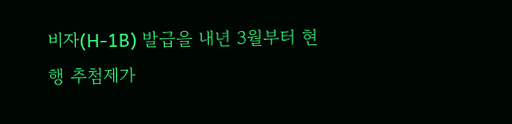비자(H-1B) 발급을 내년 3월부터 현행 추첨제가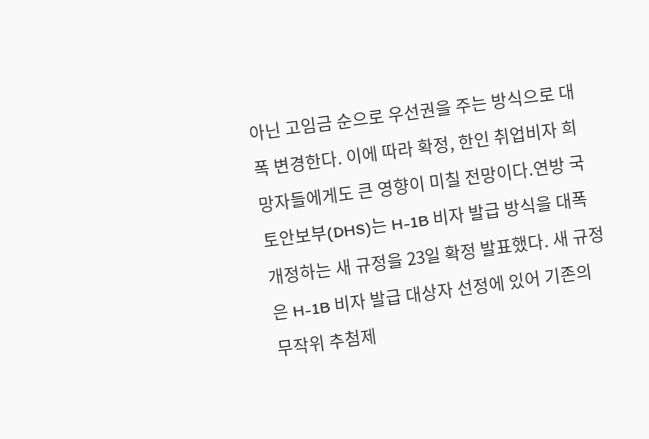아닌 고임금 순으로 우선권을 주는 방식으로 대폭 변경한다. 이에 따라 확정, 한인 취업비자 희망자들에게도 큰 영향이 미칠 전망이다.연방 국토안보부(DHS)는 H-1B 비자 발급 방식을 대폭 개정하는 새 규정을 23일 확정 발표했다. 새 규정은 H-1B 비자 발급 대상자 선정에 있어 기존의 무작위 추첨제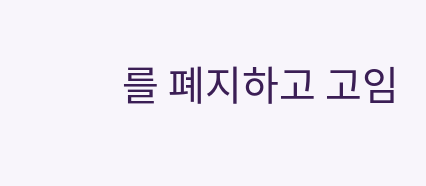를 폐지하고 고임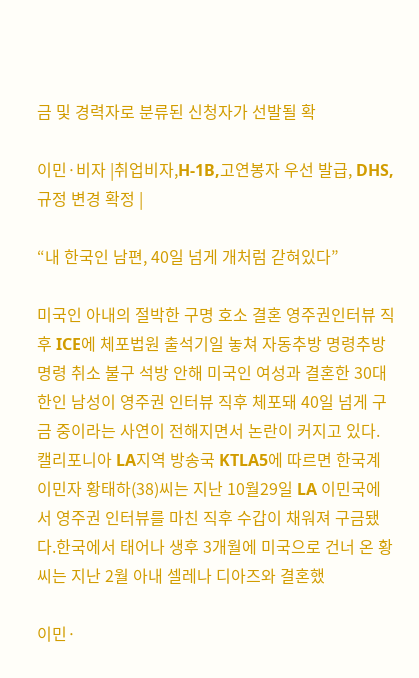금 및 경력자로 분류된 신청자가 선발될 확

이민·비자 |취업비자,H-1B,고연봉자 우선 발급, DHS, 규정 변경 확정 |

“내 한국인 남편, 40일 넘게 개처럼 갇혀있다”

미국인 아내의 절박한 구명 호소 결혼 영주권인터뷰 직후 ICE에 체포법원 출석기일 놓쳐 자동추방 명령추방명령 취소 불구 석방 안해 미국인 여성과 결혼한 30대 한인 남성이 영주권 인터뷰 직후 체포돼 40일 넘게 구금 중이라는 사연이 전해지면서 논란이 커지고 있다.  캘리포니아 LA지역 방송국 KTLA5에 따르면 한국계 이민자 황태하(38)씨는 지난 10월29일 LA 이민국에서 영주권 인터뷰를 마친 직후 수갑이 채워져 구금됐다.한국에서 태어나 생후 3개월에 미국으로 건너 온 황씨는 지난 2월 아내 셀레나 디아즈와 결혼했

이민·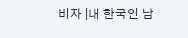비자 |내 한국인 남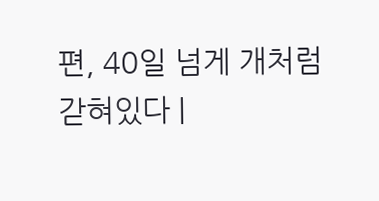편, 40일 넘게 개처럼 갇혀있다 |